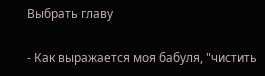Выбрать главу

- Как выражается моя бабуля, "чистить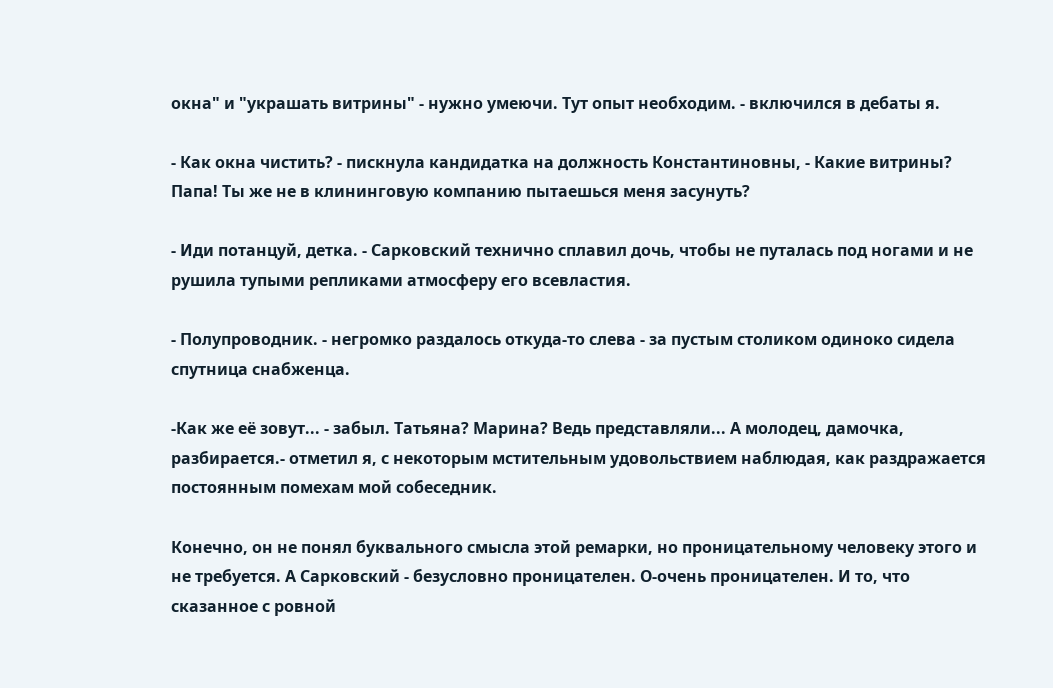окна" и "украшать витрины" - нужно умеючи. Тут опыт необходим. - включился в дебаты я.

- Как окна чистить? - пискнула кандидатка на должность Константиновны, - Какие витрины? Папа! Ты же не в клининговую компанию пытаешься меня засунуть?

- Иди потанцуй, детка. - Сарковский технично сплавил дочь, чтобы не путалась под ногами и не рушила тупыми репликами атмосферу его всевластия.

- Полупроводник. - негромко раздалось откуда-то слева - за пустым столиком одиноко сидела спутница снабженца.

-Как же её зовут... - забыл. Татьяна? Марина? Ведь представляли... А молодец, дамочка, разбирается.- отметил я, с некоторым мстительным удовольствием наблюдая, как раздражается постоянным помехам мой собеседник.

Конечно, он не понял буквального смысла этой ремарки, но проницательному человеку этого и не требуется. А Сарковский - безусловно проницателен. О-очень проницателен. И то, что сказанное с ровной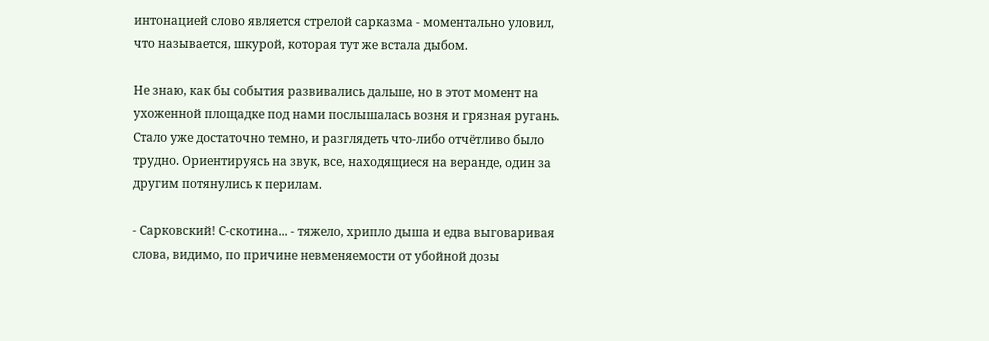интонацией слово является стрелой сарказма - моментально уловил, что называется, шкурой, которая тут же встала дыбом.

Не знаю, как бы события развивались дальше, но в этот момент на ухоженной площадке под нами послышалась возня и грязная ругань. Стало уже достаточно темно, и разглядеть что-либо отчётливо было трудно. Ориентируясь на звук, все, находящиеся на веранде, один за другим потянулись к перилам.

- Сарковский! С-скотина... - тяжело, хрипло дыша и едва выговаривая слова, видимо, по причине невменяемости от убойной дозы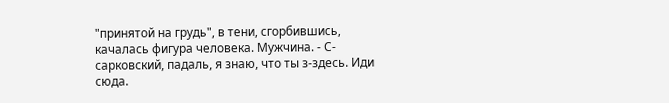"принятой на грудь", в тени, сгорбившись, качалась фигура человека. Мужчина. - С-сарковский, падаль, я знаю, что ты з-здесь. Иди сюда.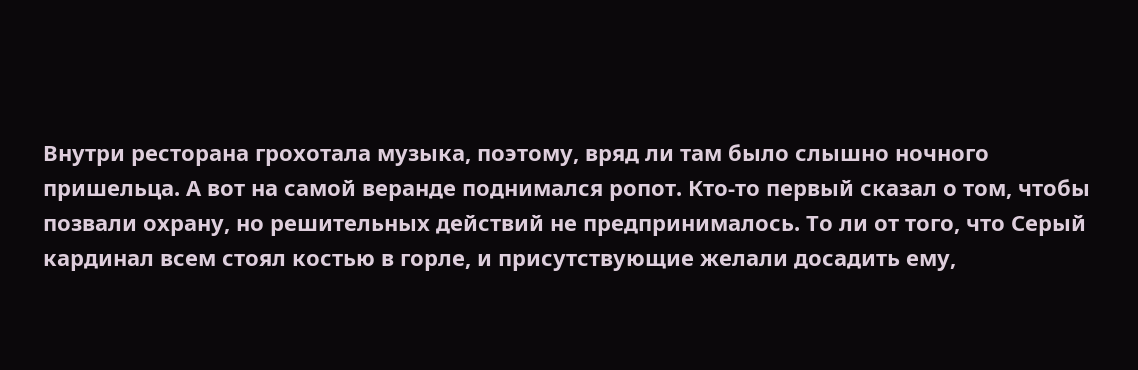Внутри ресторана грохотала музыка, поэтому, вряд ли там было слышно ночного пришельца. А вот на самой веранде поднимался ропот. Кто-то первый сказал о том, чтобы позвали охрану, но решительных действий не предпринималось. То ли от того, что Серый кардинал всем стоял костью в горле, и присутствующие желали досадить ему,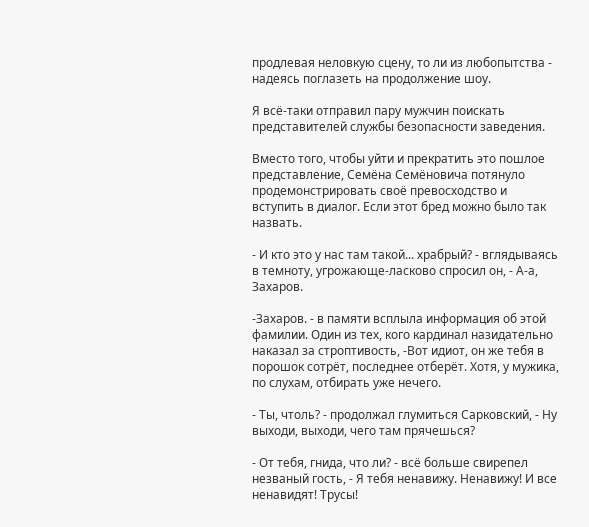продлевая неловкую сцену, то ли из любопытства - надеясь поглазеть на продолжение шоу.

Я всё-таки отправил пару мужчин поискать представителей службы безопасности заведения.

Вместо того, чтобы уйти и прекратить это пошлое представление, Семёна Семёновича потянуло продемонстрировать своё превосходство и вступить в диалог. Если этот бред можно было так назвать.

- И кто это у нас там такой... храбрый? - вглядываясь в темноту, угрожающе-ласково спросил он, - А-а, Захаров.

-Захаров. - в памяти всплыла информация об этой фамилии. Один из тех, кого кардинал назидательно наказал за строптивость, -Вот идиот, он же тебя в порошок сотрёт, последнее отберёт. Хотя, у мужика, по слухам, отбирать уже нечего.

- Ты, чтоль? - продолжал глумиться Сарковский, - Ну выходи, выходи, чего там прячешься?

- От тебя, гнида, что ли? - всё больше свирепел незваный гость, - Я тебя ненавижу. Ненавижу! И все ненавидят! Трусы!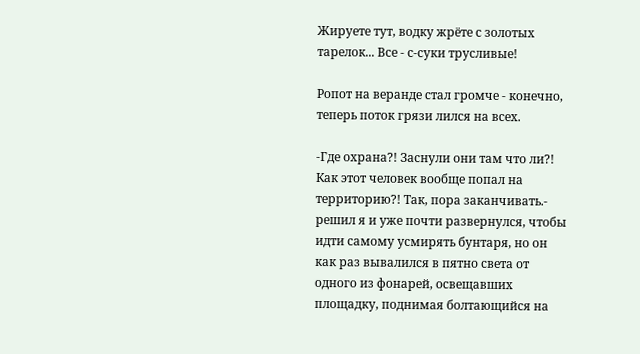Жируете тут, водку жрёте с золотых тарелок... Все - с-суки трусливые!

Ропот на веранде стал громче - конечно, теперь поток грязи лился на всех.

-Где охрана?! Заснули они там что ли?! Как этот человек вообще попал на территорию?! Так, пора заканчивать.- решил я и уже почти развернулся, чтобы идти самому усмирять бунтаря, но он как раз вывалился в пятно света от одного из фонарей, освещавших площадку, поднимая болтающийся на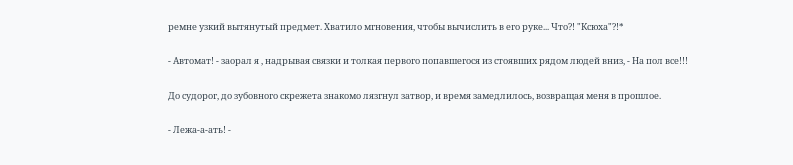ремне узкий вытянутый предмет. Хватило мгновения, чтобы вычислить в его руке... Что?! "Ксюха"?!*

- Автомат! - заорал я , надрывая связки и толкая первого попавшегося из стоявших рядом людей вниз, - На пол все!!!

До судорог, до зубовного скрежета знакомо лязгнул затвор, и время замедлилось, возвращая меня в прошлое.

- Лежа-а-ать! -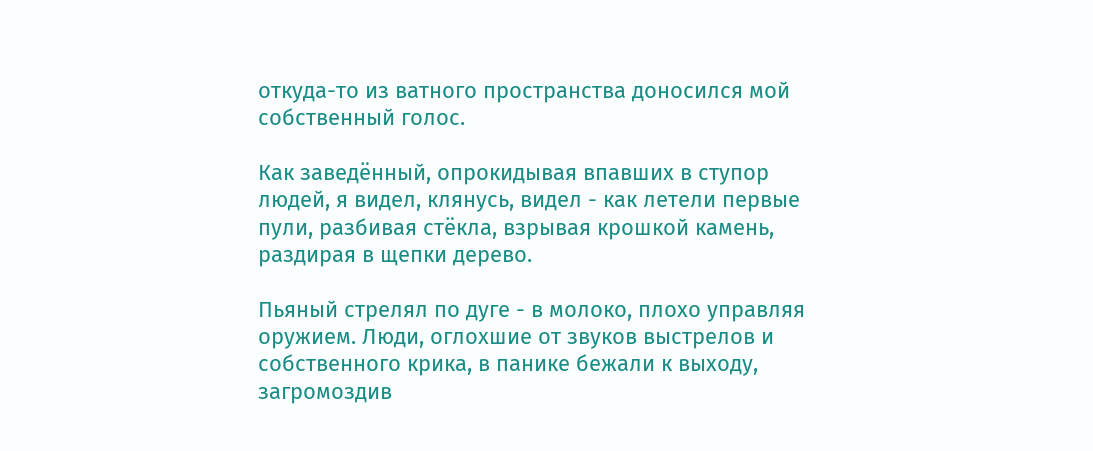откуда-то из ватного пространства доносился мой собственный голос.

Как заведённый, опрокидывая впавших в ступор людей, я видел, клянусь, видел - как летели первые пули, разбивая стёкла, взрывая крошкой камень, раздирая в щепки дерево.

Пьяный стрелял по дуге - в молоко, плохо управляя оружием. Люди, оглохшие от звуков выстрелов и собственного крика, в панике бежали к выходу, загромоздив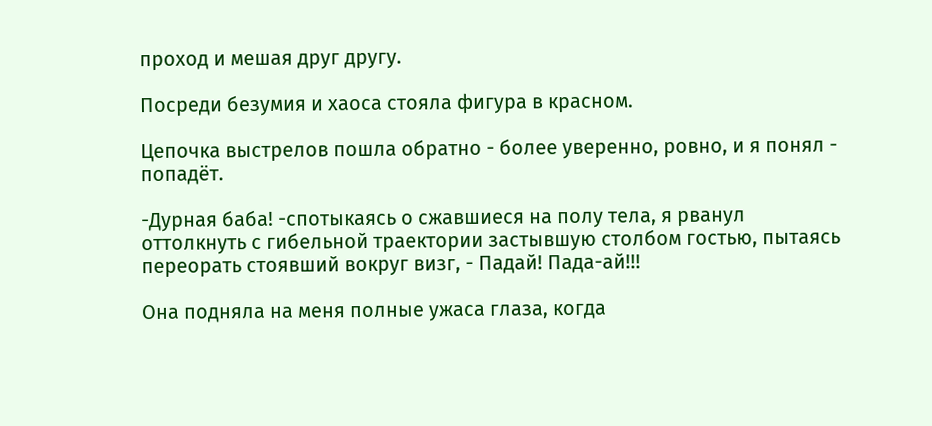проход и мешая друг другу.

Посреди безумия и хаоса стояла фигура в красном.

Цепочка выстрелов пошла обратно - более уверенно, ровно, и я понял - попадёт.

-Дурная баба! -спотыкаясь о сжавшиеся на полу тела, я рванул оттолкнуть с гибельной траектории застывшую столбом гостью, пытаясь переорать стоявший вокруг визг, - Падай! Пада-ай!!!

Она подняла на меня полные ужаса глаза, когда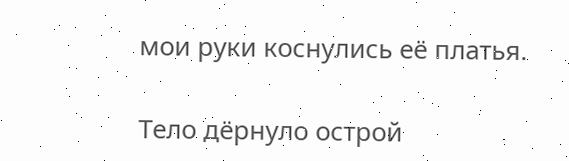мои руки коснулись её платья.

Тело дёрнуло острой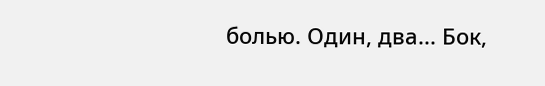болью. Один, два... Бок,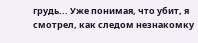грудь... Уже понимая, что убит, я смотрел, как следом незнакомку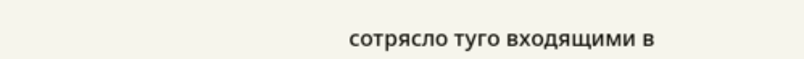сотрясло туго входящими в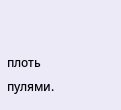плоть пулями.